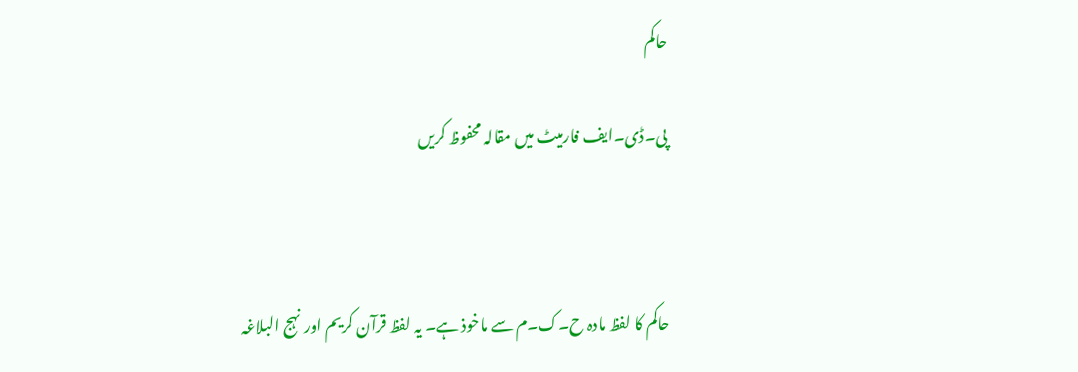حاکم

پی۔ڈی۔ایف فارمیٹ میں مقالہ محفوظ کریں



حاکم کا لفظ مادہ ح۔ک۔م سے ماخوذ ہے۔ یہ لفظ قرآن کریم اور نہج البلاغہ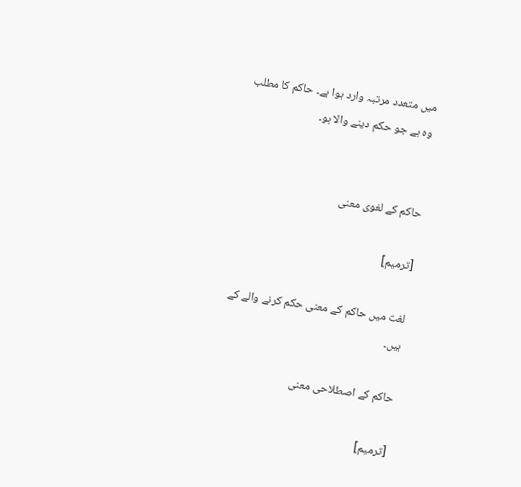میں متعدد مرتبہ وارد ہوا ہے۔ حاکم کا مطلب وہ ہے جو حکم دینے والا ہو۔


حاکم کے لغوی معنی

[ترمیم]

لغت میں حاکم کے معنی حکم کرنے والے کے ہیں۔

حاکم کے اصطلاحی معنی

[ترمیم]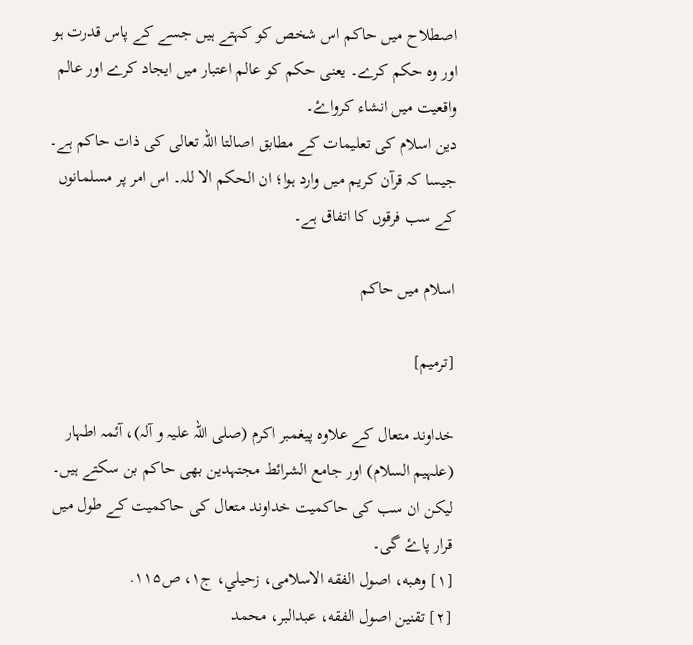اصطلاح میں حاکم اس شخص کو کہتے ہیں جسے کے پاس قدرت ہو اور وہ حکم کرے۔ یعنی حکم کو عالم اعتبار میں ایجاد کرے اور عالم واقعیت میں انشاء کرواۓ۔
دین اسلام کی تعلیمات کے مطابق اصالتا اللہ تعالی کی ذات حاکم ہے۔ جیسا کہ قرآن کریم میں وارد ہوا؛ ان الحکم الا للہ۔ اس امر پر مسلمانوں کے سب فرقوں کا اتفاق ہے۔

اسلام میں حاکم

[ترمیم]

خداوند متعال کے علاوہ پیغمبر اکرم (صلی اللہ علیہ و آلہ)، آئمہ اطہار (علہیم السلام) اور جامع الشرائط مجتہدین بھی حاکم بن سکتے ہیں۔ لیکن ان سب کی حاکمیت خداوند متعال کی حاکمیت کے طول میں قرار پاۓ گی۔
[۱] وهبه، اصول الفقه الاسلامى، زحيلي، ج۱، ص۱۱۵.
[۲] تقنين اصول الفقه، عبدالبر، محمد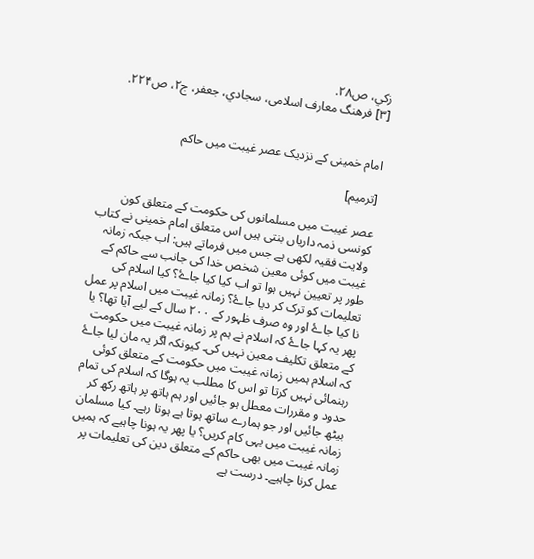زكي، ص۲۸.
[۳] فرهنگ معارف اسلامى، سجادي، جعفر، ج۲، ص۲۲۴.


امام خمینی کے نزدیک عصر غیبت میں حاکم

[ترمیم]

عصر غیبت میں مسلمانوں کی حکومت کے متعلق کون کونسی ذمہ داریاں بنتی ہیں اس متعلق امام خمینی نے کتاب ولایت فقیہ لکھی ہے جس میں فرماتے ہیں: اب جبکہ زمانہ غیبت میں کوئی معین شخص خدا کی جانب سے حاکم کے طور پر تعیین نہیں ہوا تو اب کیا کیا جاۓ؟ کیا اسلام کی تعلیمات کو ترک کر دیا جاۓ؟ زمانہ غیبت میں اسلام پر عمل نا کیا جاۓ اور وہ صرف ظہور کے ۲۰۰ سال کے لیے آیا تھا؟ یا پھر یہ کہا جاۓ کہ اسلام نے ہم پر زمانہ غیبت میں حکومت کے متعلق تکلیف معین نہیں کی۔ کیونکہ اگر یہ مان لیا جاۓ کہ اسلام ہمیں زمانہ غیبت میں حکومت کے متعلق کوئی رہنمائی نہیں کرتا تو اس کا مطلب یہ ہوگا کہ اسلام کی تمام حدود و مقررات معطل ہو جائیں اور ہم ہاتھ پر ہاتھ رکھ کر بیٹھ جائیں اور جو ہمارے ساتھ ہوتا ہے ہوتا رہے۔ کیا مسلمان زمانہ غیبت میں یہی کام کریں؟ یا پھر یہ ہونا چاہیے کہ ہمیں زمانہ غیبت میں بھی حاکم کے متعلق دین کی تعلیمات پر عمل کرنا چاہیے۔ درست ہے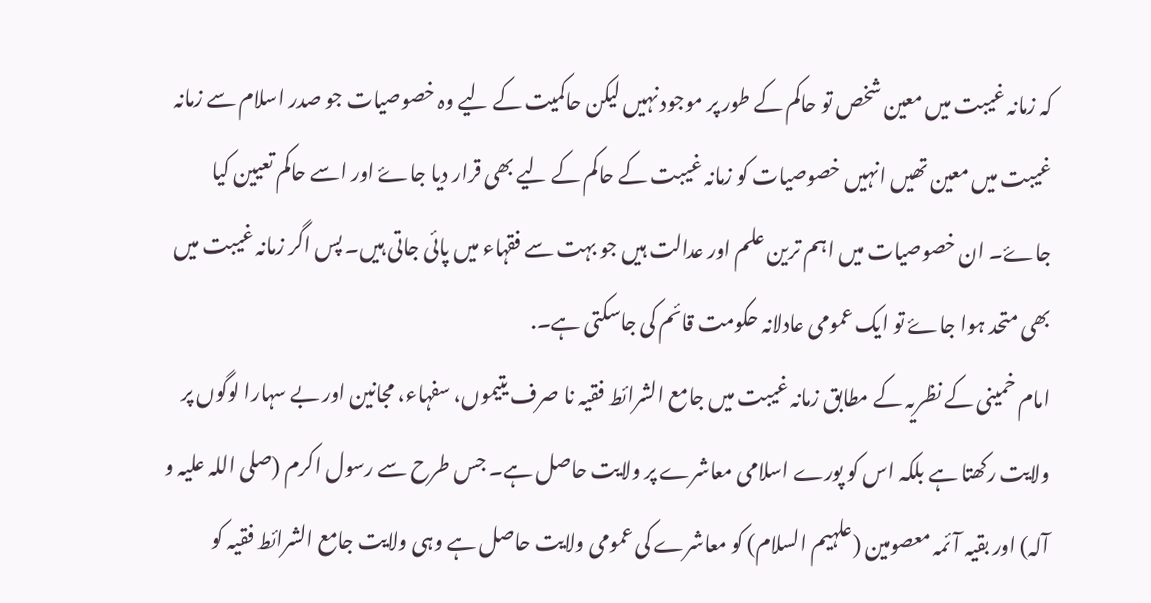کہ زمانہ غیبت میں معین شخص تو حاکم کے طور پر موجود نہیں لیکن حاکمیت کے لیے وہ خصوصیات جو صدر اسلام سے زمانہ غیبت میں معین تھیں انہیں خصوصیات کو زمانہ غیبت کے حاکم کے لیے بھی قرار دیا جاۓ اور اسے حاکم تعیین کیا جاۓ۔ ان خصوصیات میں اہم ترین علم اور عدالت ہیں جو بہت سے فقہاء میں پائی جاتی ہیں۔ پس اگر زمانہ غیبت میں بھی متحد ہوا جاۓ تو ایک عمومی عادلانہ حکومت قائم کی جاسکتی ہے۔.
امام خمینی کے نظریہ کے مطابق زمانہ غیبت میں جامع الشرائط فقیہ نا صرف یتیموں، سفہاء، مجانین اور بے سہارا لوگوں پر ولایت رکھتا ہے بلکہ اس کو پورے اسلامی معاشرے پر ولایت حاصل ہے۔ جس طرح سے رسول اکرم (صلی اللہ علیہ و آلہ) اور بقیہ آئمہ معصومین (علہیم السلام) کو معاشرے کی عمومی ولایت حاصل ہے وہی ولایت جامع الشرائط فقیہ کو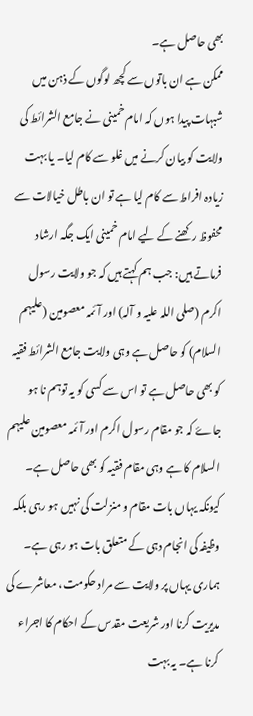بھی حاصل ہے۔
ممکن ہے ان باتوں سے کچھ لوگوں کے ذہن میں شبہات پیدا ہوں کہ امام خمینی نے جامع الشرائط کی ولایت کو بیان کرنے میں غلو سے کام لیا۔ یا بہت زیادہ افراط سے کام لیا ہے تو ان باطل خیالات سے محفوظ رکھنے کے لیے امام خمینی ایک جگہ ارشاد فرماتے ہیں: جب ہم کہتے ہیں کہ جو ولایت رسول اکرم (صلی اللہ علیہ و آلہ) اور آئمہ معصومین (علیہم السلام) کو حاصل ہے وہی ولایت جامع الشرائط فقیہ کو بھی حاصل ہے تو اس سے کسی کو یہ توہم نا ہو جاۓ کہ جو مقام رسول اکرم اور آئمہ معصومین علیہم السلام کا ہے وہی مقام فقیہ کو بھی حاصل ہے۔ کیونکہ یہاں بات مقام و منزلت کی نہیں ہو رہی بلکہ وظیفہ کی انجام دہی کے متعلق بات ہو رہی ہے۔ ہماری یہاں پر ولایت سے مراد حکومت، معاشرے کی مدیریت کرنا اور شریعت مقدس کے احکام کا اجراء کرنا ہے۔ یہ بہت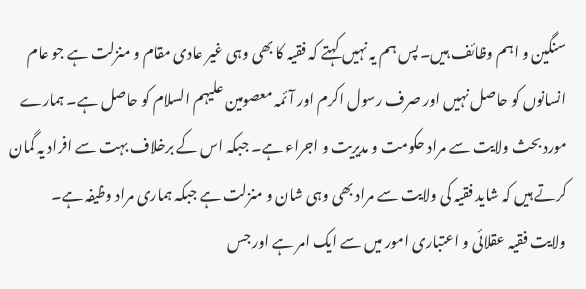سنگین و اہم وظائف ہیں۔ پس ہم یہ نہیں کہتے کہ فقیہ کا بھی وہی غیر عادی مقام و منزلت ہے جو عام انسانوں کو حاصل نہیں اور صرف رسول اکرم اور آئمہ معصومین علیہم السلام کو حاصل ہے۔ ہمارے مورد بحث ولایت سے مراد حکومت و مدیریت و اجراء ہے۔ جبکہ اس کے برخلاف بہت سے افراد یہ گمان کرتے ہیں کہ شاید فقیہ کی ولایت سے مراد بھی وہی شان و منزلت ہے جبکہ ہماری مراد وظیفہ ہے۔
ولایت فقیہ عقلائی و اعتباری امور میں سے ایک امر ہے اور جس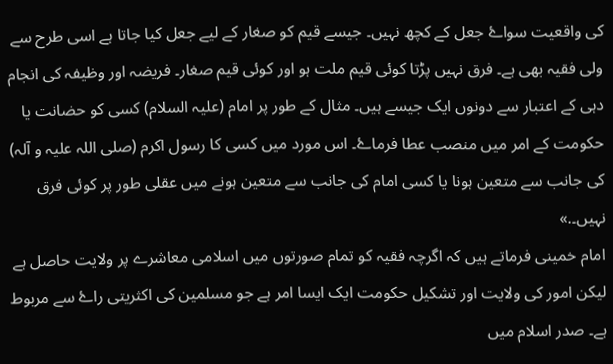کی واقعیت سواۓ جعل کے کچھ نہیں۔ جیسے قیم کو صغار کے لیے جعل کیا جاتا ہے اسی طرح سے ولی فقیہ بھی ہے۔ فرق نہیں پڑتا کوئی قیم ملت ہو اور کوئی قیم صغار۔ فریضہ اور وظیفہ کی انجام دہی کے اعتبار سے دونوں ایک جیسے ہیں۔ مثال کے طور پر امام (علیہ السلام) کسی کو حضانت یا حکومت کے امر میں منصب عطا فرماۓ۔ اس مورد میں کسی کا رسول اکرم (صلی اللہ علیہ و آلہ) کی جانب سے متعین ہونا یا کسی امام کی جانب سے متعین ہونے میں عقلی طور پر کوئی فرق نہیں۔.»
امام خمینی فرماتے ہیں کہ اگرچہ فقیہ کو تمام صورتوں میں اسلامی معاشرے پر ولایت حاصل ہے لیکن امور کی ولایت اور تشکیل حکومت ایک ایسا امر ہے جو مسلمین کی اکثریتی راۓ سے مربوط ہے۔ صدر اسلام میں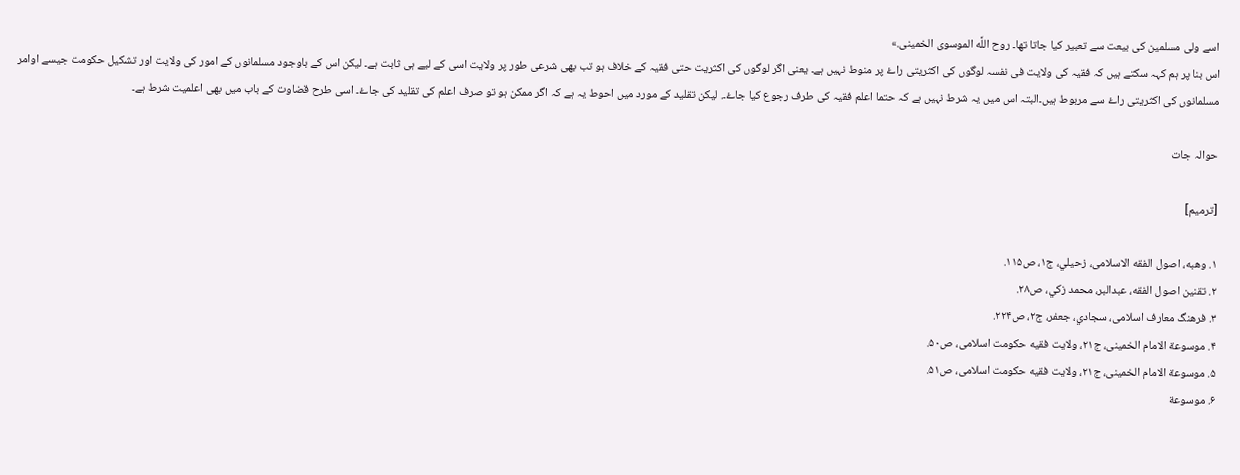اسے ولی مسلمین کی بیعت سے تعبیر کیا جاتا تھا۔ روح اللَّه الموسوی الخمینی‌.»
اس بنا پر ہم کہہ سکتے ہیں کہ فقیہ کی ولایت فی نفسہ لوگوں کی اکثریتی راۓ پر منوط نہیں ہے۔ یعنی اگر لوگوں کی اکثریت حتی فقیہ کے خلاف ہو تب بھی شرعی طور پر ولایت اسی کے لیے ہی ثابت ہے۔ لیکن اس کے باوجود مسلمانوں کے امور کی ولایت اور تشکیل حکومت جیسے اوامر مسلمانوں کی اکثریتی راۓ سے مربوط ہیں۔البتہ اس میں یہ شرط نہیں ہے کہ حتما اعلم فقیہ کی طرف رجوع کیا جاۓ۔. لیکن تقلید کے مورد میں احوط یہ ہے کہ اگر ممکن ہو تو صرف اعلم کی تقلید کی جاۓ۔ اسی طرح قضاوت کے باب میں بھی اعلمیت شرط ہے۔

حوالہ جات

[ترمیم]

۱. وهبه، اصول الفقه الاسلامى، زحيلي، ج۱، ص۱۱۵.
۲. تقنين اصول الفقه، عبدالبر، محمد زكي، ص۲۸.
۳. فرهنگ معارف اسلامى، سجادي، جعفر، ج۲، ص۲۲۴.
۴. موسوعة الامام الخمینی، ج۲۱، ولایت فقیه حکومت اسلامی، ص۵۰.
۵. موسوعة الامام الخمینی، ج۲۱، ولایت فقیه حکومت اسلامی، ص۵۱.
۶. موسوعة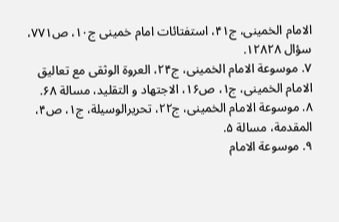الامام الخمینی، ج۴۱، استفتائات امام خمینی ج۱۰، ص۷۷۱، سؤال ۱۲۸۲۸.
۷. موسوعة الامام الخمینی، ج۲۴، العروة الوثقی مع تعالیق الامام الخمینی، ج۱، ص۱۶، الاجتهاد و التقلید، مسالة ۶۸.
۸. موسوعة الامام الخمینی، ج۲۲، تحریرالوسیلة، ج۱، ص۴، المقدمة، مسالة ۵.
۹. موسوعة الامام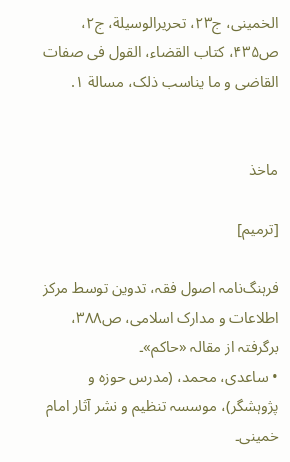الخمینی، ج۲۳، تحریرالوسیلة، ج۲، ص۴۳۵، کتاب القضاء، القول فی صفات القاضی و ما یناسب ذلک، مسالة ۱.


ماخذ

[ترمیم]

فرہنگ‌نامہ اصول فقہ، تدوین توسط مرکز اطلاعات و مدارک اسلامی، ص۳۸۸، برگرفتہ از مقالہ «حاکم»۔
• ساعدی، محمد، (مدرس حوزه و پژوہشگر)، موسسہ تنظیم و نشر آثار امام خمینی۔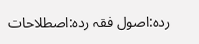رده:اصول فقہ رده:اصطلاحات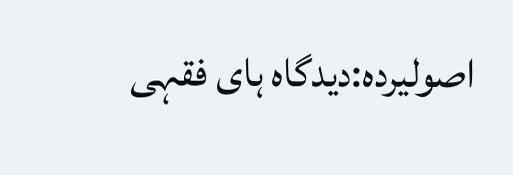اصولیرده:دیدگاه ہای فقہی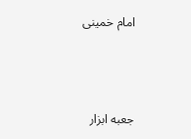امام خمینی



جعبه ابزار